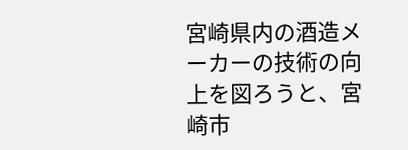宮崎県内の酒造メーカーの技術の向上を図ろうと、宮崎市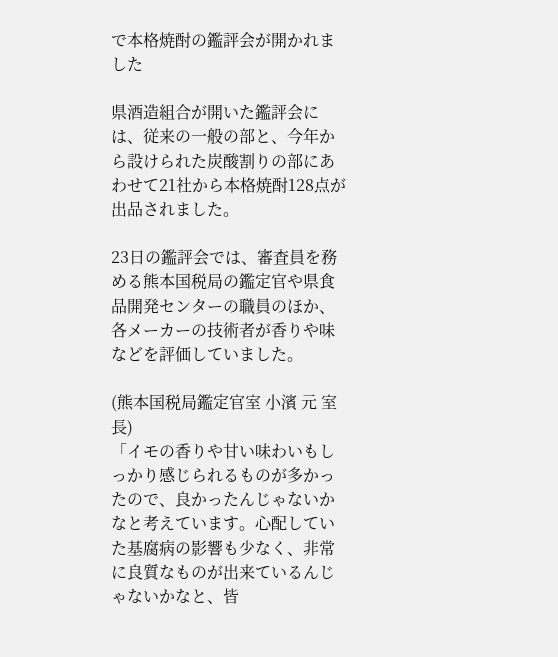で本格焼酎の鑑評会が開かれました

県酒造組合が開いた鑑評会には、従来の一般の部と、今年から設けられた炭酸割りの部にあわせて21社から本格焼酎128点が出品されました。

23日の鑑評会では、審査員を務める熊本国税局の鑑定官や県食品開発センターの職員のほか、各メーカーの技術者が香りや味などを評価していました。

(熊本国税局鑑定官室 小濱 元 室長)
「イモの香りや甘い味わいもしっかり感じられるものが多かったので、良かったんじゃないかなと考えています。心配していた基腐病の影響も少なく、非常に良質なものが出来ているんじゃないかなと、皆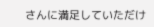さんに満足していただけ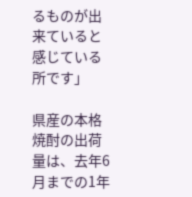るものが出来ていると感じている所です」

県産の本格焼酎の出荷量は、去年6月までの1年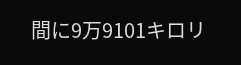間に9万9101キロリ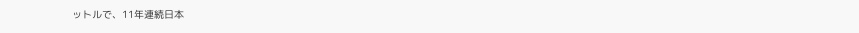ットルで、11年連続日本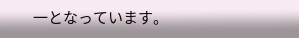一となっています。